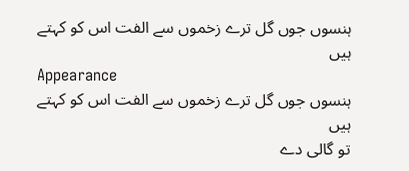ہنسوں جوں گل ترے زخموں سے الفت اس کو کہتے ہیں
Appearance
ہنسوں جوں گل ترے زخموں سے الفت اس کو کہتے ہیں
تو گالی دے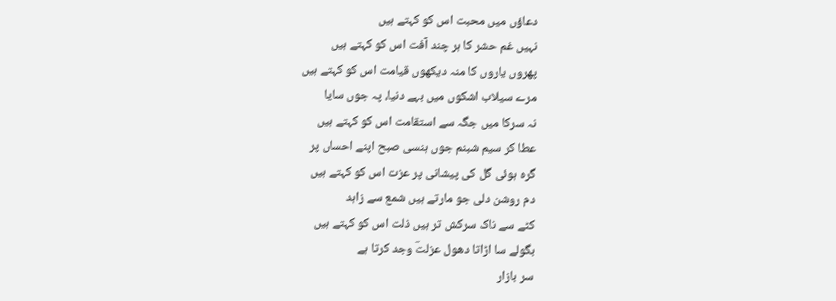دعاؤں میں محبت اس کو کہتے ہیں
نہیں غم حشر کا ہر چند آفت اس کو کہتے ہیں
پھروں یاروں کا منہ دیکھوں قیامت اس کو کہتے ہیں
مرے سیلاب اشکوں میں بہے دنیا، پہ جوں سایا
نہ سرکا میں جگہ سے استقامت اس کو کہتے ہیں
عطا کر سیم شبنم جوں ہنسی صبح اپنے احساں پر
گرہ ہوئی گل کی پیشانی پر عزت اس کو کہتے ہیں
دم روشن دلی جو مارتے ہیں شمع سے زاہد
کٹے سے ناک سرکش تر ہیں ذلت اس کو کہتے ہیں
بگولے سا اڑاتا دھول عزلتؔ وجد کرتا ہے
سر بازار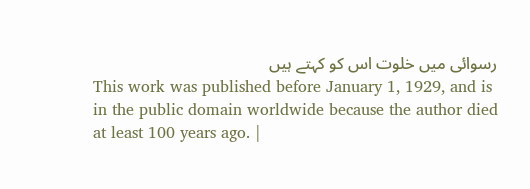رسوائی میں خلوت اس کو کہتے ہیں
This work was published before January 1, 1929, and is in the public domain worldwide because the author died at least 100 years ago. |